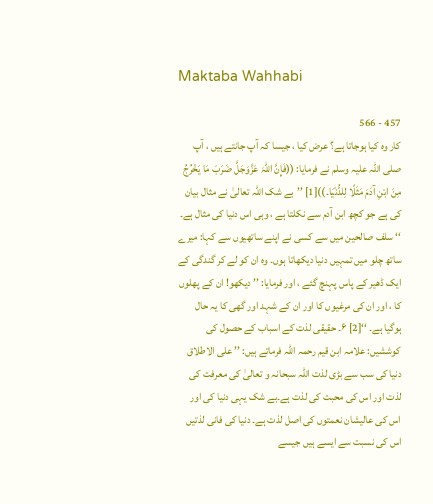Maktaba Wahhabi

457 - 566
کار وہ کیا ہوجاتا ہے؟ عرض کیا ، جیسا کہ آپ جانتے ہیں ، آپ صلی اللہ علیہ وسلم نے فرمایا: ((فَإِنَّ اللّٰہَ عَزَّوَجَلَّ ضَرَبَ مَا یَخْرُجُ مِنَ ابْنِ آدَمَ مَثَلًا لِلدُّنْیَا۔))[1] ’’بے شک اللہ تعالیٰ نے مثال بیان کی ہے جو کچھ ابن آدم سے نکلتا ہے ، وہی اس دنیا کی مثال ہے۔ ‘‘ سلف صالحین میں سے کسی نے اپنے ساتھیوں سے کہا: میرے ساتھ چلو میں تمہیں دنیا دیکھاتا ہوں۔ وہ ان کو لے کر گندگی کے ایک ڈھیر کے پاس پہنچ گئے ، اور فرمایا: ’’ دیکھو! ان کے پھلوں کا ، اور ان کی مرغیوں کا اور ان کے شہد اور گھی کا یہ حال ہوگیا ہے۔ ‘‘[2] ۶۔ حقیقی لذت کے اسباب کے حصول کی کوششیں: علامہ ابن قیم رحمہ اللہ فرماتے ہیں: ’’ علی الاطلاق دنیا کی سب سے بڑی لذت اللہ سبحانہ و تعالیٰ کی معرفت کی لذت اور اس کی محبت کی لذت ہے۔بے شک یہی دنیا کی اور اس کی عالیشان نعمتوں کی اصل لذت ہے۔ دنیا کی فانی لذتیں اس کی نسبت سے ایسے ہیں جیسے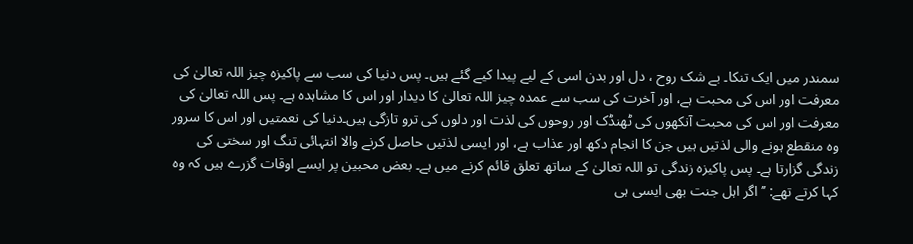سمندر میں ایک تنکا۔ بے شک روح ، دل اور بدن اسی کے لیے پیدا کیے گئے ہیں۔ پس دنیا کی سب سے پاکیزہ چیز اللہ تعالیٰ کی معرفت اور اس کی محبت ہے، اور آخرت کی سب سے عمدہ چیز اللہ تعالیٰ کا دیدار اور اس کا مشاہدہ ہے۔ پس اللہ تعالیٰ کی معرفت اور اس کی محبت آنکھوں کی ٹھنڈک اور روحوں کی لذت اور دلوں کی ترو تازگی ہیں۔دنیا کی نعمتیں اور اس کا سرور وہ منقطع ہونے والی لذتیں ہیں جن کا انجام دکھ اور عذاب ہے، اور ایسی لذتیں حاصل کرنے والا انتہائی تنگ اور سختی کی زندگی گزارتا ہے۔ پس پاکیزہ زندگی تو اللہ تعالیٰ کے ساتھ تعلق قائم کرنے میں ہے۔ بعض محبین پر ایسے اوقات گزرے ہیں کہ وہ کہا کرتے تھے: ’’ اگر اہل جنت بھی ایسی ہی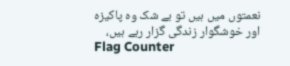نعمتوں میں ہیں تو بے شک وہ پاکیزہ اور خوشگوار زندگی گزار رہے ہیں،
Flag Counter